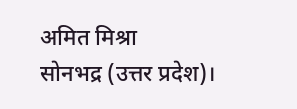अमित मिश्रा
सोनभद्र (उत्तर प्रदेश)।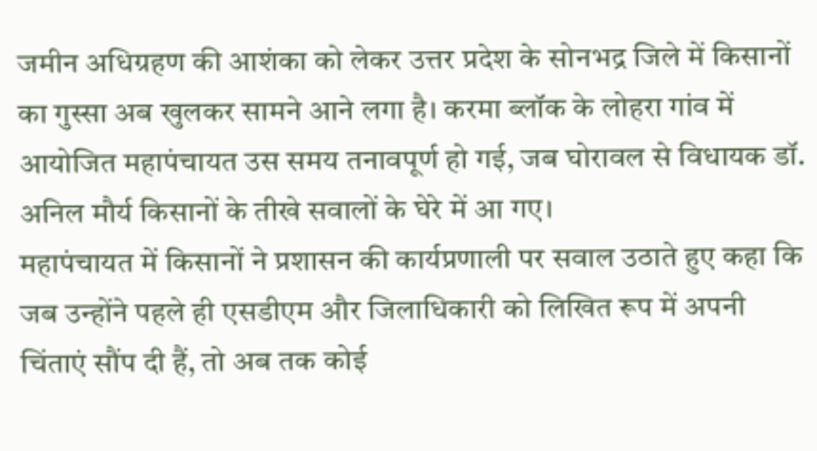जमीन अधिग्रहण की आशंका को लेकर उत्तर प्रदेश के सोनभद्र जिले में किसानों का गुस्सा अब खुलकर सामने आने लगा है। करमा ब्लॉक के लोहरा गांव में आयोजित महापंचायत उस समय तनावपूर्ण हो गई, जब घोरावल से विधायक डॉ. अनिल मौर्य किसानों के तीखे सवालों के घेरे में आ गए।
महापंचायत में किसानों ने प्रशासन की कार्यप्रणाली पर सवाल उठाते हुए कहा कि जब उन्होंने पहले ही एसडीएम और जिलाधिकारी को लिखित रूप में अपनी चिंताएं सौंप दी हैं, तो अब तक कोई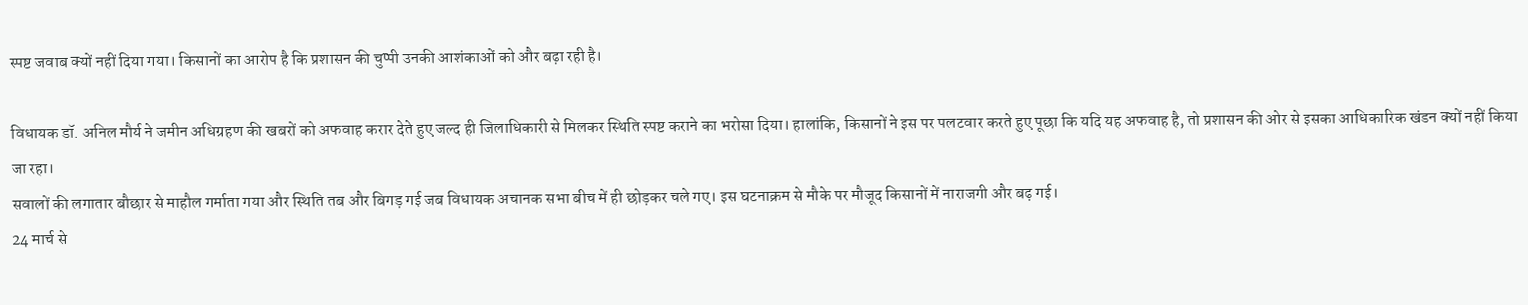स्पष्ट जवाब क्यों नहीं दिया गया। किसानों का आरोप है कि प्रशासन की चुप्पी उनकी आशंकाओं को और बढ़ा रही है।

विधायक डॉ. अनिल मौर्य ने जमीन अधिग्रहण की खबरों को अफवाह करार देते हुए जल्द ही जिलाधिकारी से मिलकर स्थिति स्पष्ट कराने का भरोसा दिया। हालांकि, किसानों ने इस पर पलटवार करते हुए पूछा कि यदि यह अफवाह है, तो प्रशासन की ओर से इसका आधिकारिक खंडन क्यों नहीं किया जा रहा।
सवालों की लगातार बौछार से माहौल गर्माता गया और स्थिति तब और बिगड़ गई जब विधायक अचानक सभा बीच में ही छोड़कर चले गए। इस घटनाक्रम से मौके पर मौजूद किसानों में नाराजगी और बढ़ गई।
24 मार्च से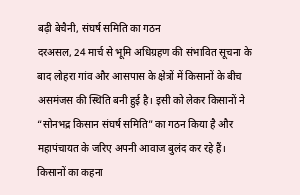बढ़ी बेचैनी, संघर्ष समिति का गठन
दरअसल, 24 मार्च से भूमि अधिग्रहण की संभावित सूचना के बाद लोहरा गांव और आसपास के क्षेत्रों में किसानों के बीच असमंजस की स्थिति बनी हुई है। इसी को लेकर किसानों ने “सोनभद्र किसान संघर्ष समिति” का गठन किया है और महापंचायत के जरिए अपनी आवाज बुलंद कर रहे हैं।
किसानों का कहना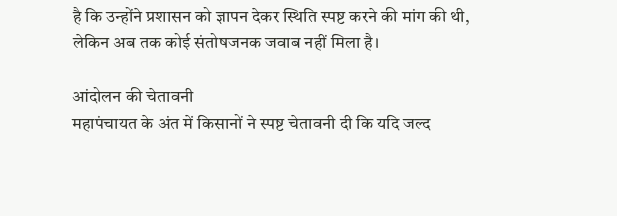है कि उन्होंने प्रशासन को ज्ञापन देकर स्थिति स्पष्ट करने की मांग की थी, लेकिन अब तक कोई संतोषजनक जवाब नहीं मिला है।

आंदोलन की चेतावनी
महापंचायत के अंत में किसानों ने स्पष्ट चेतावनी दी कि यदि जल्द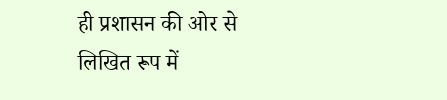ही प्रशासन की ओर से लिखित रूप में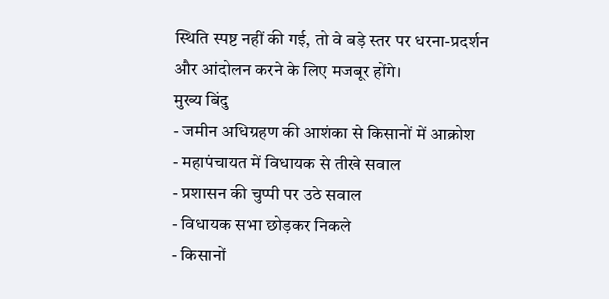स्थिति स्पष्ट नहीं की गई, तो वे बड़े स्तर पर धरना-प्रदर्शन और आंदोलन करने के लिए मजबूर होंगे।
मुख्य बिंदु
- जमीन अधिग्रहण की आशंका से किसानों में आक्रोश
- महापंचायत में विधायक से तीखे सवाल
- प्रशासन की चुप्पी पर उठे सवाल
- विधायक सभा छोड़कर निकले
- किसानों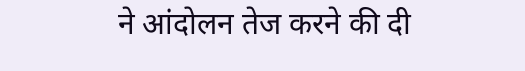ने आंदोलन तेज करने की दी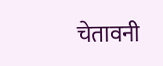चेतावनी